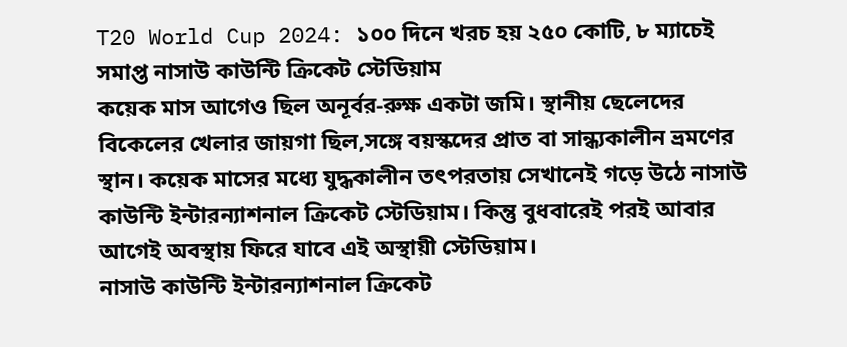T20 World Cup 2024: ১০০ দিনে খরচ হয় ২৫০ কোটি, ৮ ম্যাচেই সমাপ্ত নাসাউ কাউন্টি ক্রিকেট স্টেডিয়াম
কয়েক মাস আগেও ছিল অনূর্বর-রুক্ষ একটা জমি। স্থানীয় ছেলেদের বিকেলের খেলার জায়গা ছিল,সঙ্গে বয়স্কদের প্রাত বা সান্ধ্যকালীন ভ্রমণের স্থান। কয়েক মাসের মধ্যে যুদ্ধকালীন তৎপরতায় সেখানেই গড়ে উঠে নাসাউ কাউন্টি ইন্টারন্যাশনাল ক্রিকেট স্টেডিয়াম। কিন্তু বুধবারেই পরই আবার আগেই অবস্থায় ফিরে যাবে এই অস্থায়ী স্টেডিয়াম।
নাসাউ কাউন্টি ইন্টারন্যাশনাল ক্রিকেট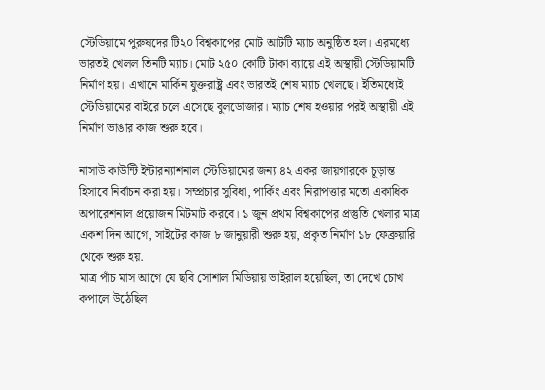স্টেডিয়ামে পুরুষদের টি২০ বিশ্বকাপের মোট আটটি ম্যাচ অনুষ্ঠিত হল। এরমধ্যে ভারতই খেলল তিনটি ম্যাচ। মোট ২৫০ কোটি টাকা ব্যায়ে এই অস্থায়ী স্টেডিয়ামটি নির্মাণ হয়। এখানে মার্কিন যুক্তরাষ্ট্র এবং ভারতই শেষ ম্যাচ খেলছে। ইতিমধ্যেই স্টেডিয়ামের বাইরে চলে এসেছে বুলডোজার। ম্যাচ শেষ হওয়ার পরই অস্থায়ী এই নির্মাণ ভাঙার কাজ শুরু হবে।

নাসাউ কাউন্টি ইন্টারন্যাশনাল স্টেডিয়ামের জন্য ৪২ একর জায়গারকে চূড়ান্ত হিসাবে নির্বাচন করা হয়। সম্প্রচার সুবিধা, পার্কিং এবং নিরাপত্তার মতো একাধিক অপারেশনাল প্রয়োজন মিটমাট করবে। ১ জুন প্রথম বিশ্বকাপের প্রস্তুতি খেলার মাত্র একশ দিন আগে, সাইটের কাজ ৮ জানুয়ারী শুরু হয়, প্রকৃত নির্মাণ ১৮ ফেব্রুয়ারি থেকে শুরু হয়.
মাত্র পাঁচ মাস আগে যে ছবি সোশাল মিডিয়ায় ভাইরাল হয়েছিল, তা দেখে চোখ কপালে উঠেছিল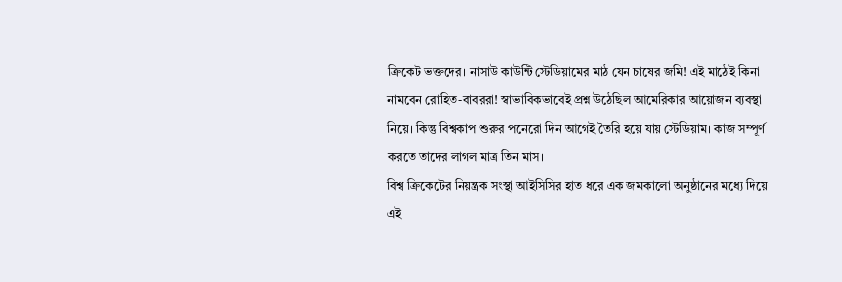ক্রিকেট ভক্তদের। নাসাউ কাউন্টি স্টেডিয়ামের মাঠ যেন চাষের জমি! এই মাঠেই কিনা নামবেন রোহিত-বাবররা! স্বাভাবিকভাবেই প্রশ্ন উঠেছিল আমেরিকার আয়োজন ব্যবস্থা নিয়ে। কিন্তু বিশ্বকাপ শুরুর পনেরো দিন আগেই তৈরি হয়ে যায় স্টেডিয়াম। কাজ সম্পূর্ণ করতে তাদের লাগল মাত্র তিন মাস।
বিশ্ব ক্রিকেটের নিয়ন্ত্রক সংস্থা আইসিসির হাত ধরে এক জমকালো অনুষ্ঠানের মধ্যে দিয়ে এই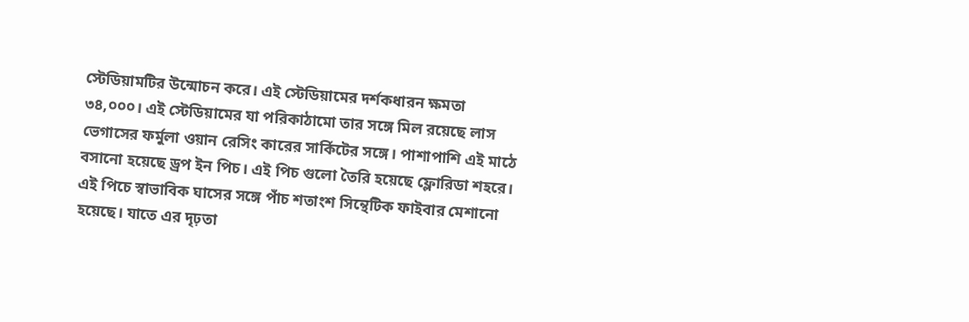স্টেডিয়ামটির উন্মোচন করে। এই স্টেডিয়ামের দর্শকধারন ক্ষমতা ৩৪,০০০। এই স্টেডিয়ামের যা পরিকাঠামো তার সঙ্গে মিল রয়েছে লাস ভেগাসের ফর্মুলা ওয়ান রেসিং কারের সার্কিটের সঙ্গে। পাশাপাশি এই মাঠে বসানো হয়েছে ড্রপ ইন পিচ। এই পিচ গুলো তৈরি হয়েছে ফ্লোরিডা শহরে। এই পিচে স্বাভাবিক ঘাসের সঙ্গে পাঁচ শতাংশ সিন্থেটিক ফাইবার মেশানো হয়েছে। যাতে এর দৃঢ়তা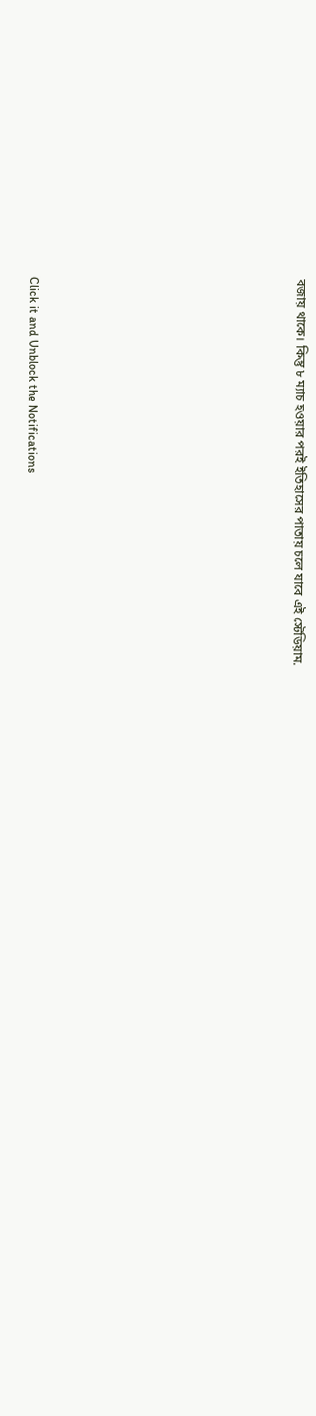বজায় থাকে। কিন্তু ৮ ম্যাচ হওয়ার পরই ইতিহাসের পাতায় চলে যাবে এই স্টেডিয়াম.












Click it and Unblock the Notifications